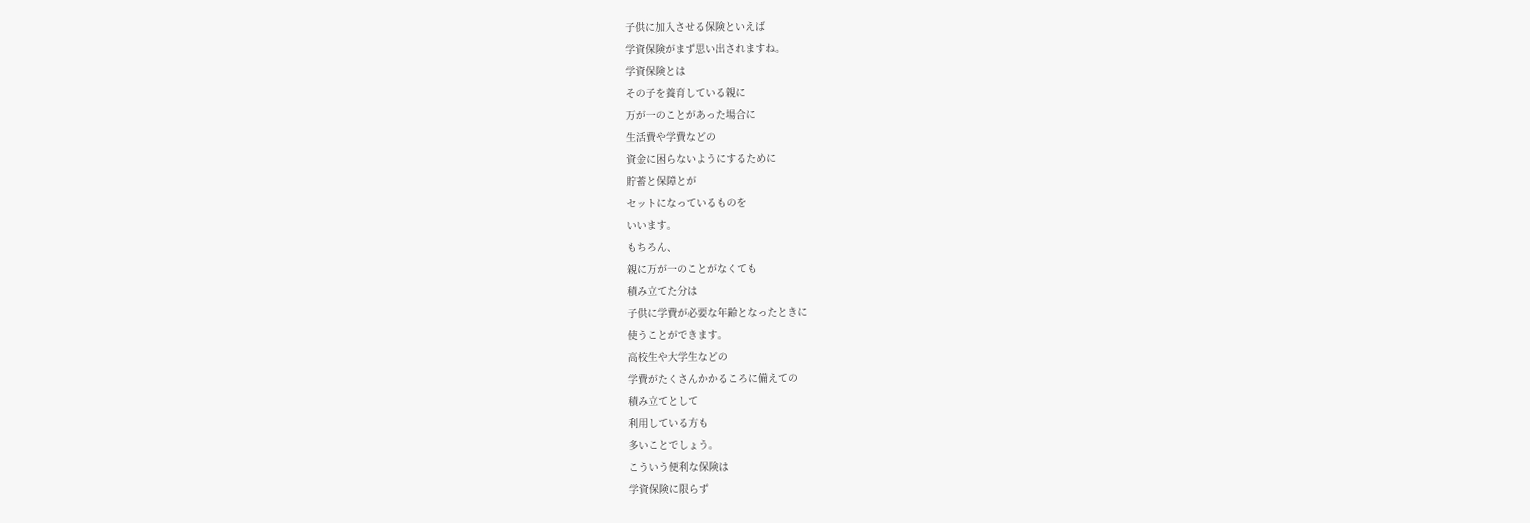子供に加入させる保険といえば
学資保険がまず思い出されますね。
学資保険とは
その子を養育している親に
万が一のことがあった場合に
生活費や学費などの
資金に困らないようにするために
貯蓄と保障とが
セットになっているものを
いいます。
もちろん、
親に万が一のことがなくても
積み立てた分は
子供に学費が必要な年齢となったときに
使うことができます。
高校生や大学生などの
学費がたくさんかかるころに備えての
積み立てとして
利用している方も
多いことでしょう。
こういう便利な保険は
学資保険に限らず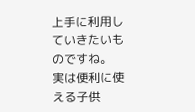上手に利用していきたいものですね。
実は便利に使える子供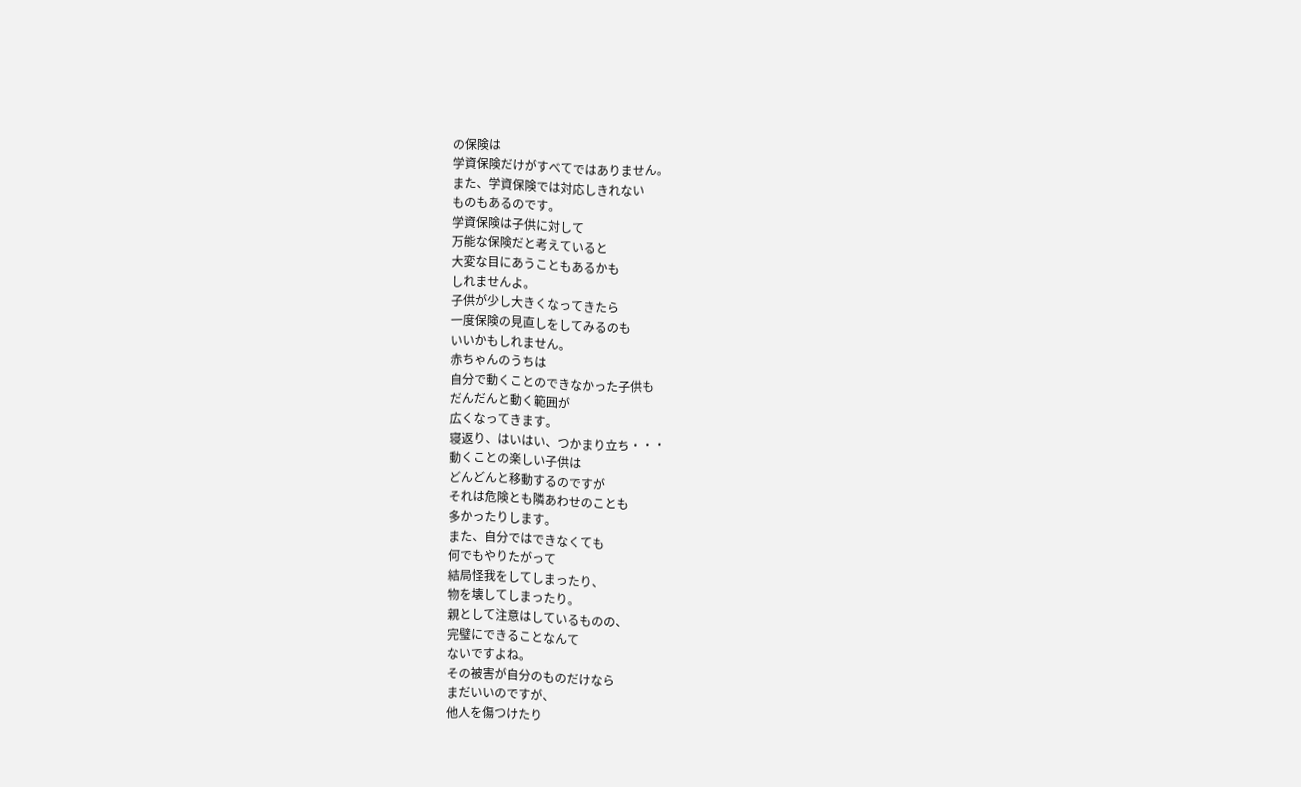の保険は
学資保険だけがすべてではありません。
また、学資保険では対応しきれない
ものもあるのです。
学資保険は子供に対して
万能な保険だと考えていると
大変な目にあうこともあるかも
しれませんよ。
子供が少し大きくなってきたら
一度保険の見直しをしてみるのも
いいかもしれません。
赤ちゃんのうちは
自分で動くことのできなかった子供も
だんだんと動く範囲が
広くなってきます。
寝返り、はいはい、つかまり立ち・・・
動くことの楽しい子供は
どんどんと移動するのですが
それは危険とも隣あわせのことも
多かったりします。
また、自分ではできなくても
何でもやりたがって
結局怪我をしてしまったり、
物を壊してしまったり。
親として注意はしているものの、
完璧にできることなんて
ないですよね。
その被害が自分のものだけなら
まだいいのですが、
他人を傷つけたり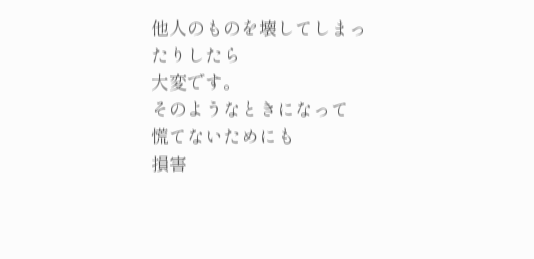他人のものを壊してしまったりしたら
大変です。
そのようなときになって
慌てないためにも
損害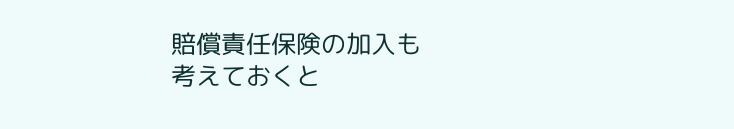賠償責任保険の加入も
考えておくと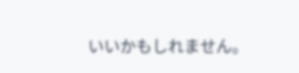いいかもしれません。